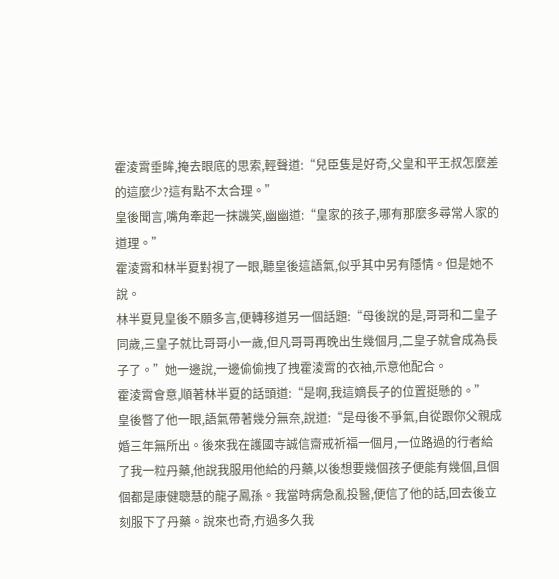霍淩霄垂眸,掩去眼底的思索,輕聲道:“兒臣隻是好奇,父皇和平王叔怎麼差的這麼少?這有點不太合理。”
皇後聞言,嘴角牽起一抹譏笑,幽幽道:“皇家的孩子,哪有那麼多尋常人家的道理。”
霍淩霄和林半夏對視了一眼,聽皇後這語氣,似乎其中另有隱情。但是她不說。
林半夏見皇後不願多言,便轉移道另一個話題:“母後說的是,哥哥和二皇子同歲,三皇子就比哥哥小一歲,但凡哥哥再晚出生幾個月,二皇子就會成為長子了。”她一邊說,一邊偷偷拽了拽霍淩霄的衣袖,示意他配合。
霍淩霄會意,順著林半夏的話頭道:“是啊,我這嫡長子的位置挺懸的。”
皇後瞥了他一眼,語氣帶著幾分無奈,說道:“是母後不爭氣,自從跟你父親成婚三年無所出。後來我在護國寺誠信齋戒祈福一個月,一位路過的行者給了我一粒丹藥,他說我服用他給的丹藥,以後想要幾個孩子便能有幾個,且個個都是康健聰慧的龍子鳳孫。我當時病急亂投醫,便信了他的話,回去後立刻服下了丹藥。說來也奇,冇過多久我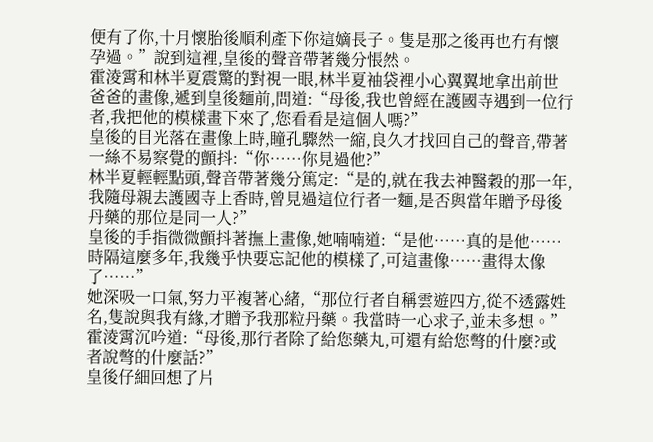便有了你,十月懷胎後順利產下你這嫡長子。隻是那之後再也冇有懷孕過。”說到這裡,皇後的聲音帶著幾分悵然。
霍淩霄和林半夏震驚的對視一眼,林半夏袖袋裡小心翼翼地拿出前世爸爸的畫像,遞到皇後麵前,問道:“母後,我也曾經在護國寺遇到一位行者,我把他的模樣畫下來了,您看看是這個人嗎?”
皇後的目光落在畫像上時,瞳孔驟然一縮,良久才找回自己的聲音,帶著一絲不易察覺的顫抖:“你……你見過他?”
林半夏輕輕點頭,聲音帶著幾分篤定:“是的,就在我去神醫穀的那一年,我隨母親去護國寺上香時,曾見過這位行者一麵,是否與當年贈予母後丹藥的那位是同一人?”
皇後的手指微微顫抖著撫上畫像,她喃喃道:“是他……真的是他……時隔這麼多年,我幾乎快要忘記他的模樣了,可這畫像……畫得太像了……”
她深吸一口氣,努力平複著心緒,“那位行者自稱雲遊四方,從不透露姓名,隻說與我有緣,才贈予我那粒丹藥。我當時一心求子,並未多想。”
霍淩霄沉吟道:“母後,那行者除了給您藥丸,可還有給您彆的什麼?或者說彆的什麼話?”
皇後仔細回想了片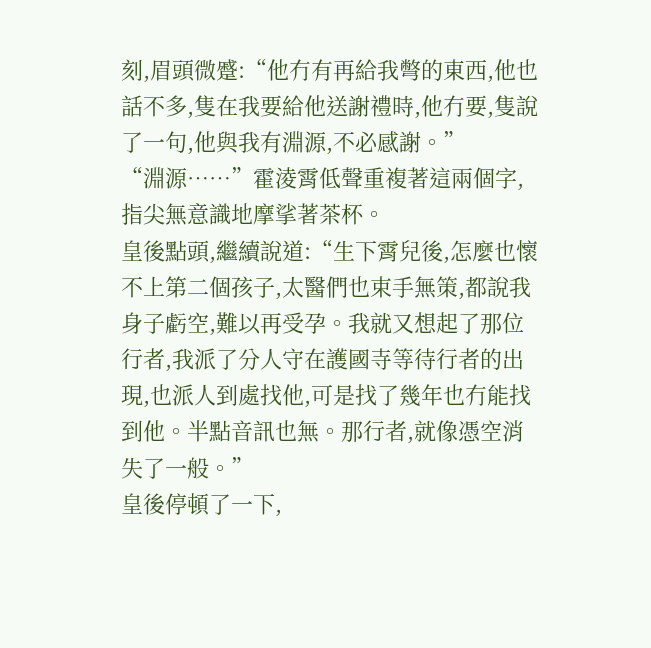刻,眉頭微蹙:“他冇有再給我彆的東西,他也話不多,隻在我要給他送謝禮時,他冇要,隻說了一句,他與我有淵源,不必感謝。”
“淵源……”霍淩霄低聲重複著這兩個字,指尖無意識地摩挲著茶杯。
皇後點頭,繼續說道:“生下霄兒後,怎麼也懷不上第二個孩子,太醫們也束手無策,都說我身子虧空,難以再受孕。我就又想起了那位行者,我派了分人守在護國寺等待行者的出現,也派人到處找他,可是找了幾年也冇能找到他。半點音訊也無。那行者,就像憑空消失了一般。”
皇後停頓了一下,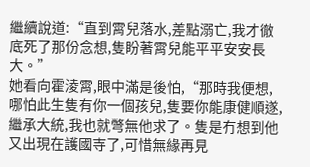繼續說道:“直到霄兒落水,差點溺亡,我才徹底死了那份念想,隻盼著霄兒能平平安安長大。”
她看向霍淩霄,眼中滿是後怕,“那時我便想,哪怕此生隻有你一個孩兒,隻要你能康健順遂,繼承大統,我也就彆無他求了。隻是冇想到他又出現在護國寺了,可惜無緣再見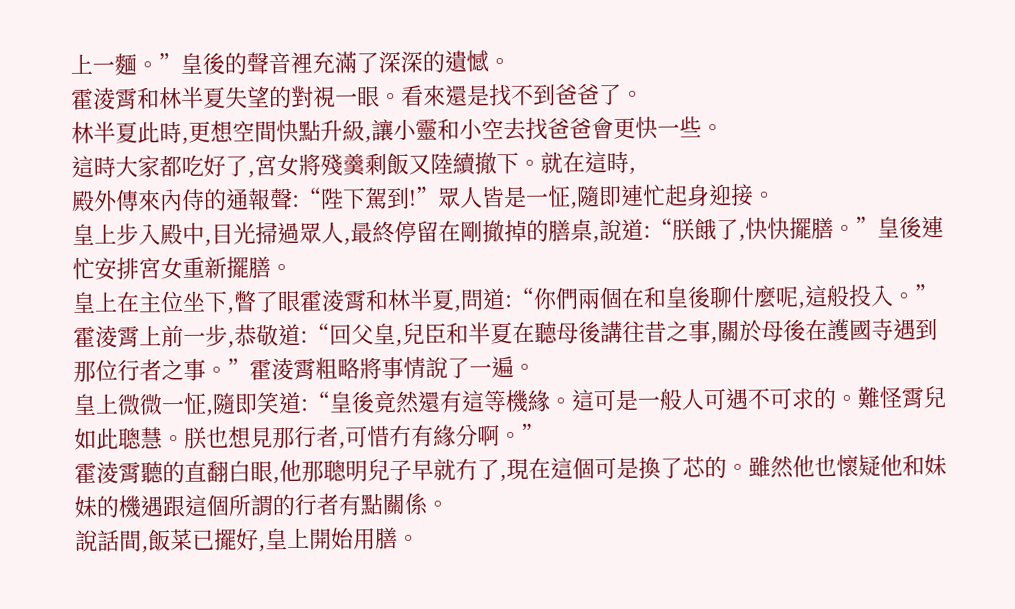上一麵。”皇後的聲音裡充滿了深深的遺憾。
霍淩霄和林半夏失望的對視一眼。看來還是找不到爸爸了。
林半夏此時,更想空間快點升級,讓小靈和小空去找爸爸會更快一些。
這時大家都吃好了,宮女將殘羹剩飯又陸續撤下。就在這時,
殿外傳來內侍的通報聲:“陛下駕到!”眾人皆是一怔,隨即連忙起身迎接。
皇上步入殿中,目光掃過眾人,最終停留在剛撤掉的膳桌,說道:“朕餓了,快快擺膳。”皇後連忙安排宮女重新擺膳。
皇上在主位坐下,瞥了眼霍淩霄和林半夏,問道:“你們兩個在和皇後聊什麼呢,這般投入。”
霍淩霄上前一步,恭敬道:“回父皇,兒臣和半夏在聽母後講往昔之事,關於母後在護國寺遇到那位行者之事。”霍淩霄粗略將事情說了一遍。
皇上微微一怔,隨即笑道:“皇後竟然還有這等機緣。這可是一般人可遇不可求的。難怪霄兒如此聰慧。朕也想見那行者,可惜冇有緣分啊。”
霍淩霄聽的直翻白眼,他那聰明兒子早就冇了,現在這個可是換了芯的。雖然他也懷疑他和妹妹的機遇跟這個所謂的行者有點關係。
說話間,飯菜已擺好,皇上開始用膳。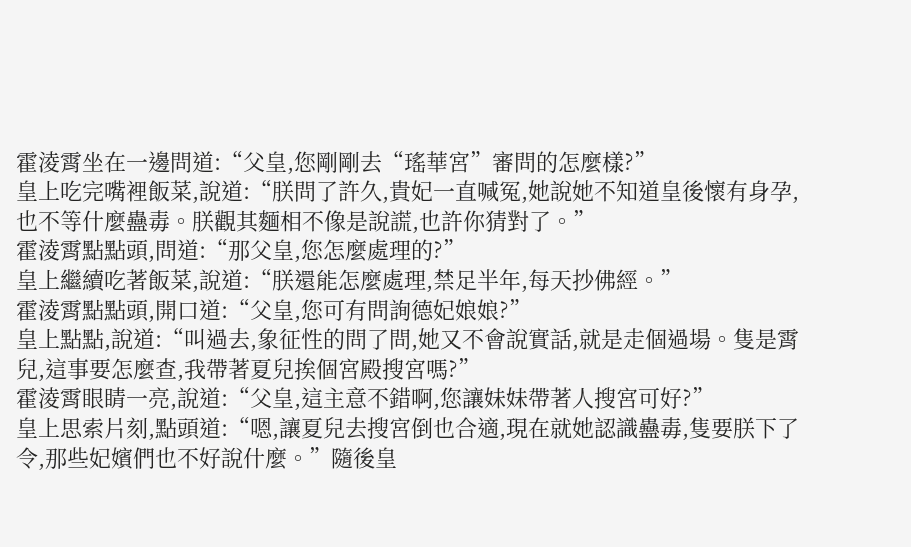霍淩霄坐在一邊問道:“父皇,您剛剛去“瑤華宮”審問的怎麼樣?”
皇上吃完嘴裡飯菜,說道:“朕問了許久,貴妃一直喊冤,她說她不知道皇後懷有身孕,也不等什麼蠱毒。朕觀其麵相不像是說謊,也許你猜對了。”
霍淩霄點點頭,問道:“那父皇,您怎麼處理的?”
皇上繼續吃著飯菜,說道:“朕還能怎麼處理,禁足半年,每天抄佛經。”
霍淩霄點點頭,開口道:“父皇,您可有問詢德妃娘娘?”
皇上點點,說道:“叫過去,象征性的問了問,她又不會說實話,就是走個過場。隻是霄兒,這事要怎麼查,我帶著夏兒挨個宮殿搜宮嗎?”
霍淩霄眼睛一亮,說道:“父皇,這主意不錯啊,您讓妹妹帶著人搜宮可好?”
皇上思索片刻,點頭道:“嗯,讓夏兒去搜宮倒也合適,現在就她認識蠱毒,隻要朕下了令,那些妃嬪們也不好說什麼。”隨後皇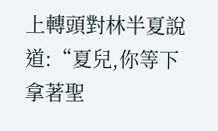上轉頭對林半夏說道:“夏兒,你等下拿著聖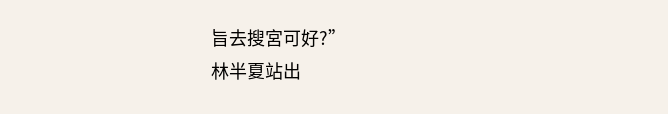旨去搜宮可好?”
林半夏站出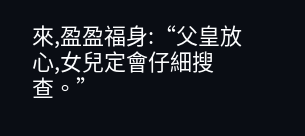來,盈盈福身:“父皇放心,女兒定會仔細搜查。”